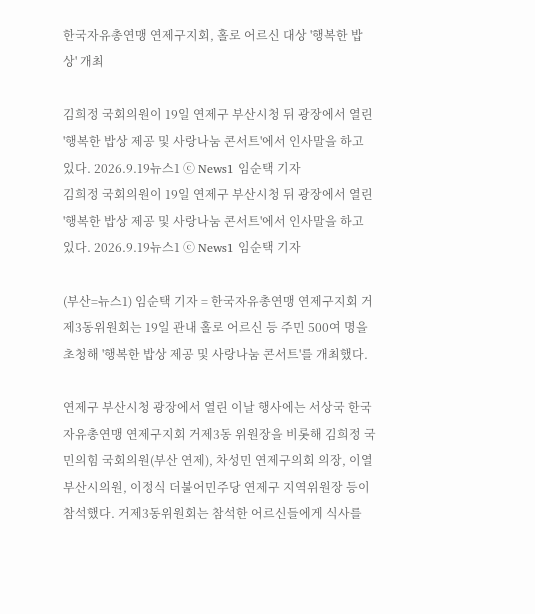한국자유총연맹 연제구지회, 홀로 어르신 대상 '행복한 밥상' 개최

김희정 국회의원이 19일 연제구 부산시청 뒤 광장에서 열린 '행복한 밥상 제공 및 사랑나눔 콘서트'에서 인사말을 하고 있다. 2026.9.19뉴스1 ⓒ News1 임순택 기자
김희정 국회의원이 19일 연제구 부산시청 뒤 광장에서 열린 '행복한 밥상 제공 및 사랑나눔 콘서트'에서 인사말을 하고 있다. 2026.9.19뉴스1 ⓒ News1 임순택 기자

(부산=뉴스1) 임순택 기자 = 한국자유총연맹 연제구지회 거제3동위원회는 19일 관내 홀로 어르신 등 주민 500여 명을 초청해 '행복한 밥상 제공 및 사랑나눔 콘서트'를 개최했다.

연제구 부산시청 광장에서 열린 이날 행사에는 서상국 한국자유총연맹 연제구지회 거제3동 위원장을 비롯해 김희정 국민의힘 국회의원(부산 연제), 차성민 연제구의회 의장, 이열 부산시의원, 이정식 더불어민주당 연제구 지역위원장 등이 참석했다. 거제3동위원회는 참석한 어르신들에게 식사를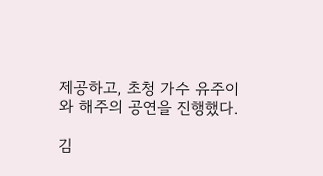제공하고, 초청 가수 유주이와 해주의 공연을 진행했다.

김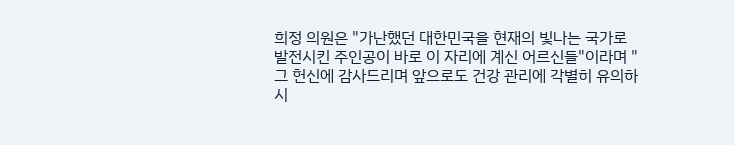희정 의원은 "가난했던 대한민국을 현재의 빛나는 국가로 발전시킨 주인공이 바로 이 자리에 계신 어르신들"이라며 "그 헌신에 감사드리며 앞으로도 건강 관리에 각별히 유의하시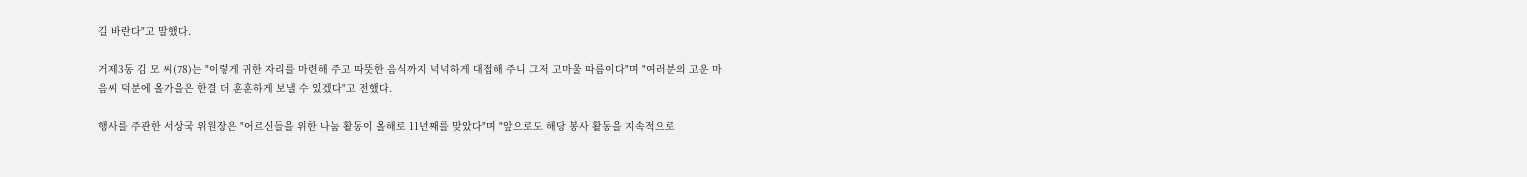길 바란다"고 말했다.

거제3동 김 모 씨(78)는 "이렇게 귀한 자리를 마련해 주고 따뜻한 음식까지 넉넉하게 대접해 주니 그저 고마울 따름이다"며 "여러분의 고운 마음씨 덕분에 올가을은 한결 더 훈훈하게 보낼 수 있겠다"고 전했다.

행사를 주관한 서상국 위원장은 "어르신들을 위한 나눔 활동이 올해로 11년째를 맞았다"며 "앞으로도 해당 봉사 활동을 지속적으로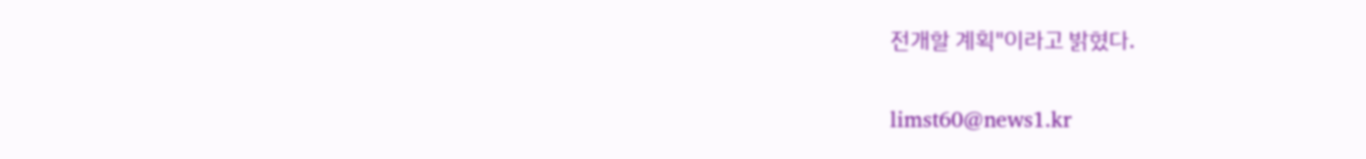전개할 계획"이라고 밝혔다.

limst60@news1.kr